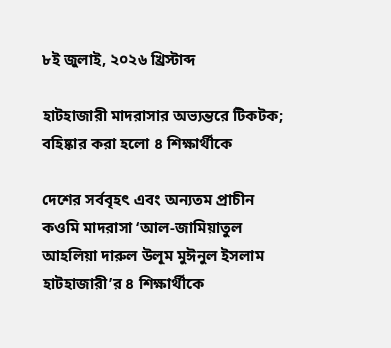৮ই জুলাই, ২০২৬ খ্রিস্টাব্দ

হাটহাজারী মাদরাসার অভ্যন্তরে টিকটক; বহিষ্কার করা হলো ৪ শিক্ষার্থীকে

দেশের সর্ববৃহৎ এবং অন্যতম প্রাচীন কওমি মাদরাসা ‘আল-জামিয়াতুল আহলিয়া দারুল উলূম মুঈনুল ইসলাম হাটহাজারী’র ৪ শিক্ষার্থীকে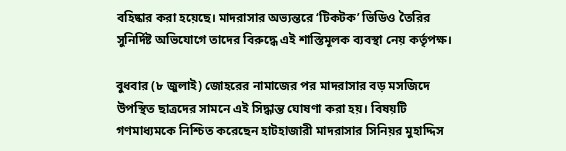বহিষ্কার করা হয়েছে। মাদরাসার অভ্যন্তরে ‘টিকটক’ ভিডিও তৈরির সুনির্দিষ্ট অভিযোগে তাদের বিরুদ্ধে এই শাস্তিমূলক ব্যবস্থা নেয় কর্তৃপক্ষ।

বুধবার (৮ জুলাই) জোহরের নামাজের পর মাদরাসার বড় মসজিদে উপস্থিত ছাত্রদের সামনে এই সিদ্ধান্ত ঘোষণা করা হয়। বিষয়টি গণমাধ্যমকে নিশ্চিত করেছেন হাটহাজারী মাদরাসার সিনিয়র মুহাদ্দিস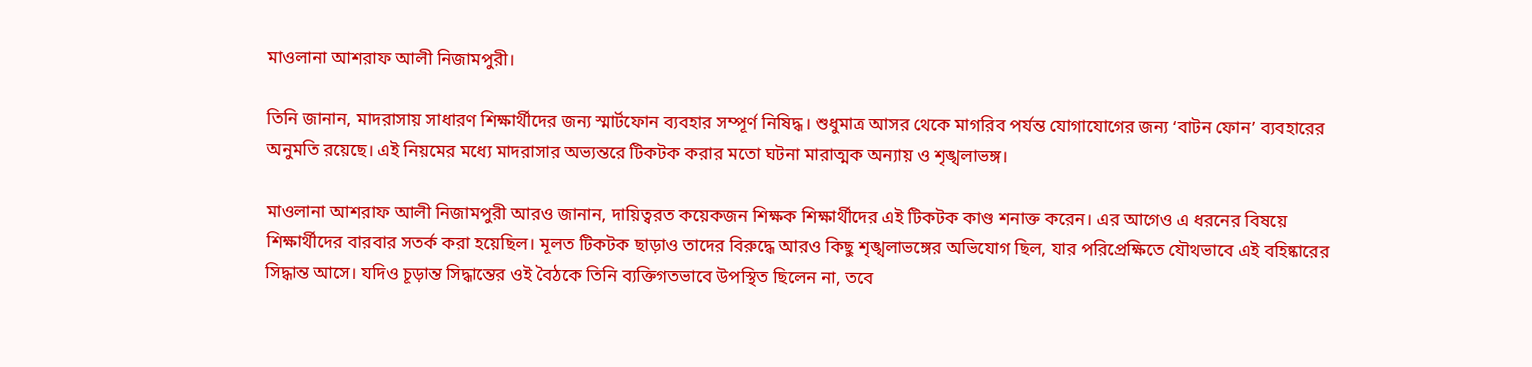মাওলানা আশরাফ আলী নিজামপুরী।

তিনি জানান, মাদরাসায় সাধারণ শিক্ষার্থীদের জন্য স্মার্টফোন ব্যবহার সম্পূর্ণ নিষিদ্ধ। শুধুমাত্র আসর থেকে মাগরিব পর্যন্ত যোগাযোগের জন্য ‘বাটন ফোন’ ব্যবহারের অনুমতি রয়েছে। এই নিয়মের মধ্যে মাদরাসার অভ্যন্তরে টিকটক করার মতো ঘটনা মারাত্মক অন্যায় ও শৃঙ্খলাভঙ্গ।

মাওলানা আশরাফ আলী নিজামপুরী আরও জানান, দায়িত্বরত কয়েকজন শিক্ষক শিক্ষার্থীদের এই টিকটক কাণ্ড শনাক্ত করেন। এর আগেও এ ধরনের বিষয়ে শিক্ষার্থীদের বারবার সতর্ক করা হয়েছিল। মূলত টিকটক ছাড়াও তাদের বিরুদ্ধে আরও কিছু শৃঙ্খলাভঙ্গের অভিযোগ ছিল, যার পরিপ্রেক্ষিতে যৌথভাবে এই বহিষ্কারের সিদ্ধান্ত আসে। যদিও চূড়ান্ত সিদ্ধান্তের ওই বৈঠকে তিনি ব্যক্তিগতভাবে উপস্থিত ছিলেন না, তবে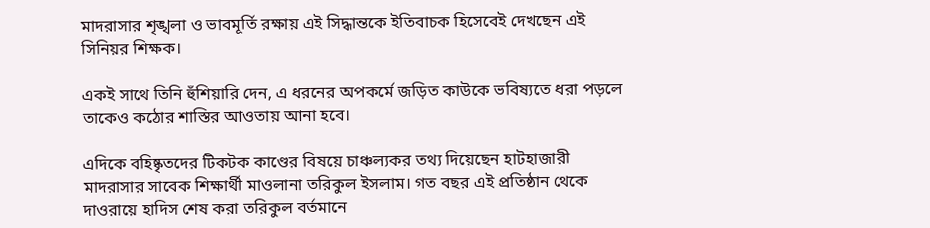মাদরাসার শৃঙ্খলা ও ভাবমূর্তি রক্ষায় এই সিদ্ধান্তকে ইতিবাচক হিসেবেই দেখছেন এই সিনিয়র শিক্ষক।

একই সাথে তিনি হুঁশিয়ারি দেন, এ ধরনের অপকর্মে জড়িত কাউকে ভবিষ্যতে ধরা পড়লে তাকেও কঠোর শাস্তির আওতায় আনা হবে।

এদিকে বহিষ্কৃতদের টিকটক কাণ্ডের বিষয়ে চাঞ্চল্যকর তথ্য দিয়েছেন হাটহাজারী মাদরাসার সাবেক শিক্ষার্থী মাওলানা তরিকুল ইসলাম। গত বছর এই প্রতিষ্ঠান থেকে দাওরায়ে হাদিস শেষ করা তরিকুল বর্তমানে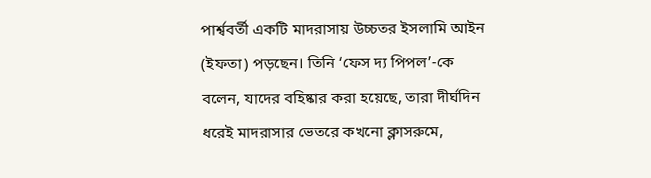পার্শ্ববর্তী একটি মাদরাসায় উচ্চতর ইসলামি আইন (ইফতা) পড়ছেন। তিনি ‘ফেস দ্য পিপল’-কে বলেন, যাদের বহিষ্কার করা হয়েছে, তারা দীর্ঘদিন ধরেই মাদরাসার ভেতরে কখনো ক্লাসরুমে,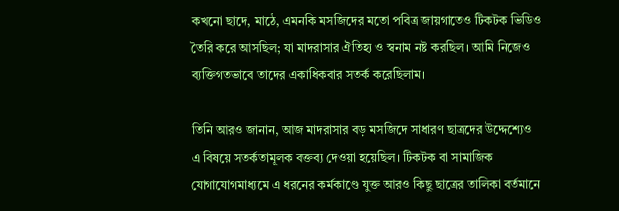কখনো ছাদে, মাঠে, এমনকি মসজিদের মতো পবিত্র জায়গাতেও টিকটক ভিডিও তৈরি করে আসছিল; যা মাদরাসার ঐতিহ্য ও স্বনাম নষ্ট করছিল। আমি নিজেও ব্যক্তিগতভাবে তাদের একাধিকবার সতর্ক করেছিলাম।

তিনি আরও জানান, আজ মাদরাসার বড় মসজিদে সাধারণ ছাত্রদের উদ্দেশ্যেও এ বিষয়ে সতর্কতামূলক বক্তব্য দেওয়া হয়েছিল। টিকটক বা সামাজিক যোগাযোগমাধ্যমে এ ধরনের কর্মকাণ্ডে যুক্ত আরও কিছু ছাত্রের তালিকা বর্তমানে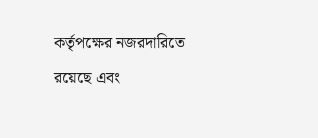কর্তৃপক্ষের নজরদারিতে রয়েছে এবং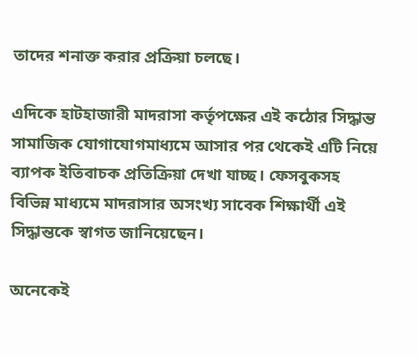তাদের শনাক্ত করার প্রক্রিয়া চলছে।

এদিকে হাটহাজারী মাদরাসা কর্তৃপক্ষের এই কঠোর সিদ্ধান্ত সামাজিক যোগাযোগমাধ্যমে আসার পর থেকেই এটি নিয়ে ব্যাপক ইতিবাচক প্রতিক্রিয়া দেখা যাচ্ছ। ফেসবুকসহ বিভিন্ন মাধ্যমে মাদরাসার অসংখ্য সাবেক শিক্ষার্থী এই সিদ্ধান্তকে স্বাগত জানিয়েছেন।

অনেকেই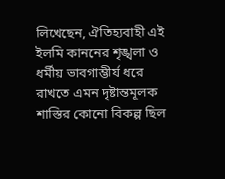লিখেছেন, ঐতিহ্যবাহী এই ইলমি কাননের শৃঙ্খলা ও ধর্মীয় ভাবগাম্ভীর্য ধরে রাখতে এমন দৃষ্টান্তমূলক শাস্তির কোনো বিকল্প ছিল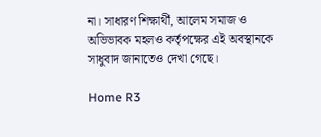না। সাধারণ শিক্ষার্থী, আলেম সমাজ ও অভিভাবক মহলও কর্তৃপক্ষের এই অবস্থানকে সাধুবাদ জানাতেও দেখা গেছে।

Home R3